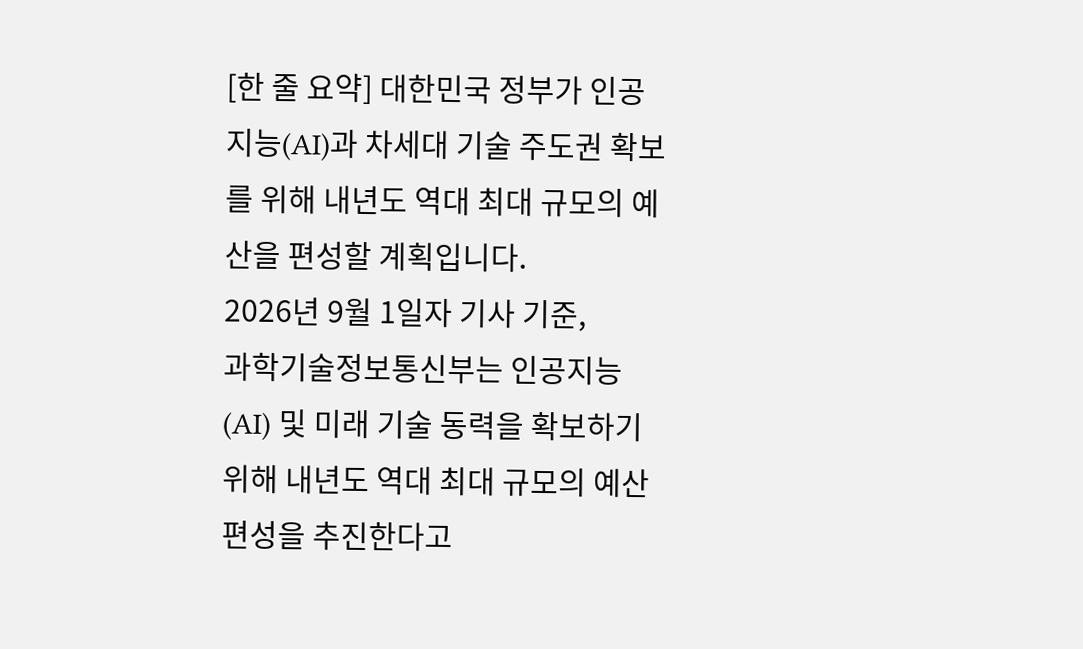[한 줄 요약] 대한민국 정부가 인공지능(AI)과 차세대 기술 주도권 확보를 위해 내년도 역대 최대 규모의 예산을 편성할 계획입니다.
2026년 9월 1일자 기사 기준,
과학기술정보통신부는 인공지능(AI) 및 미래 기술 동력을 확보하기 위해 내년도 역대 최대 규모의 예산 편성을 추진한다고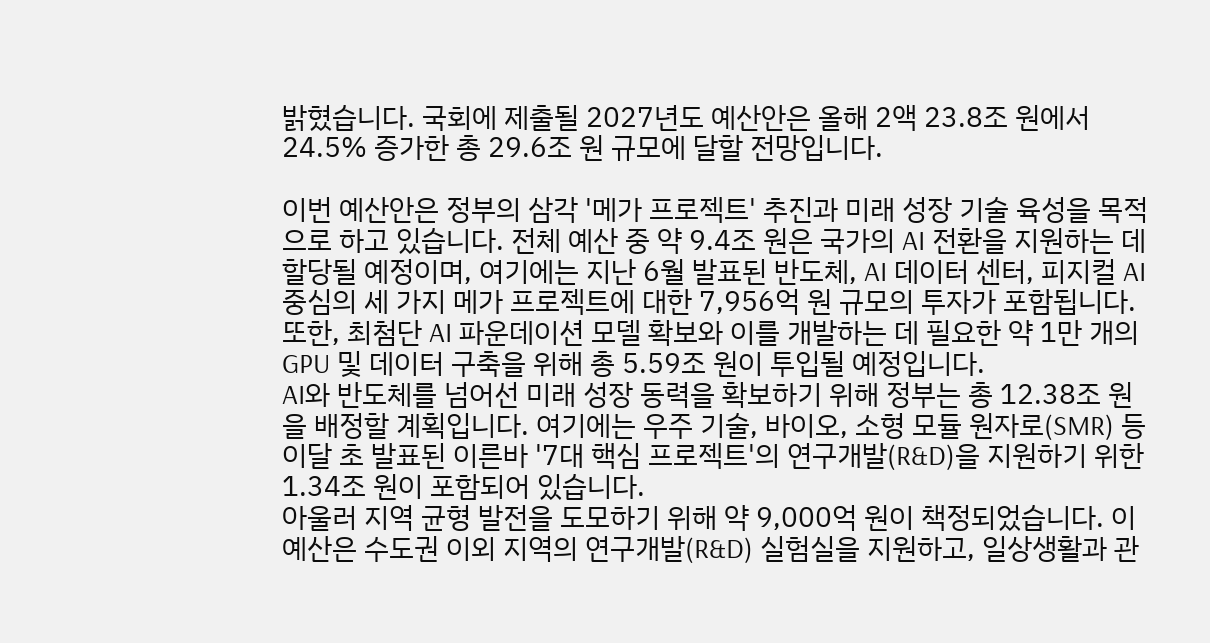밝혔습니다. 국회에 제출될 2027년도 예산안은 올해 2액 23.8조 원에서 24.5% 증가한 총 29.6조 원 규모에 달할 전망입니다.

이번 예산안은 정부의 삼각 '메가 프로젝트' 추진과 미래 성장 기술 육성을 목적으로 하고 있습니다. 전체 예산 중 약 9.4조 원은 국가의 AI 전환을 지원하는 데 할당될 예정이며, 여기에는 지난 6월 발표된 반도체, AI 데이터 센터, 피지컬 AI 중심의 세 가지 메가 프로젝트에 대한 7,956억 원 규모의 투자가 포함됩니다.
또한, 최첨단 AI 파운데이션 모델 확보와 이를 개발하는 데 필요한 약 1만 개의 GPU 및 데이터 구축을 위해 총 5.59조 원이 투입될 예정입니다.
AI와 반도체를 넘어선 미래 성장 동력을 확보하기 위해 정부는 총 12.38조 원을 배정할 계획입니다. 여기에는 우주 기술, 바이오, 소형 모듈 원자로(SMR) 등 이달 초 발표된 이른바 '7대 핵심 프로젝트'의 연구개발(R&D)을 지원하기 위한 1.34조 원이 포함되어 있습니다.
아울러 지역 균형 발전을 도모하기 위해 약 9,000억 원이 책정되었습니다. 이 예산은 수도권 이외 지역의 연구개발(R&D) 실험실을 지원하고, 일상생활과 관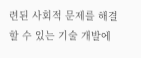련된 사회적 문제를 해결할 수 있는 기술 개발에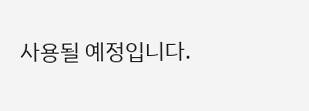사용될 예정입니다.